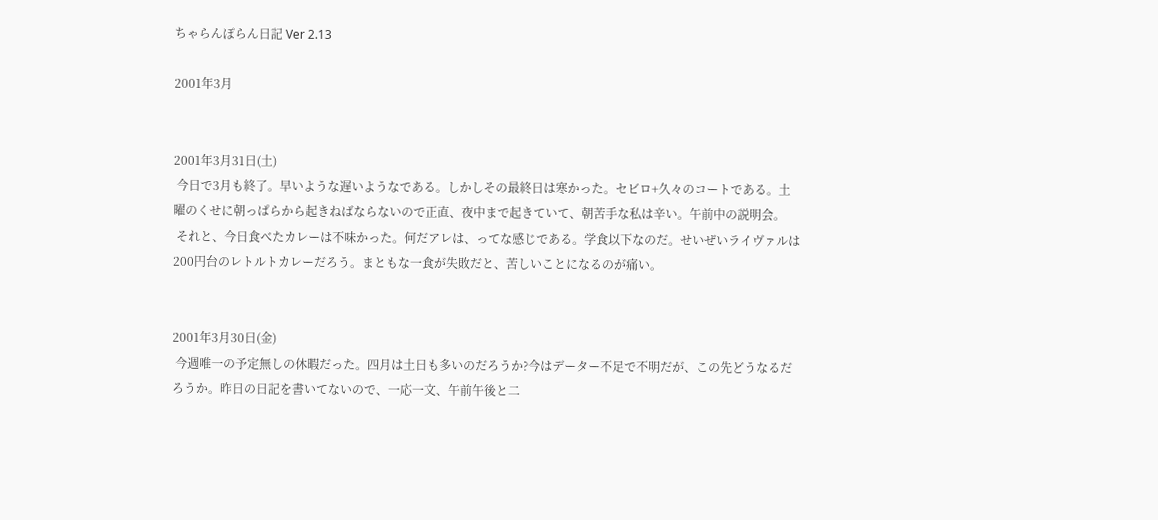ちゃらんぽらん日記 Ver 2.13

2001年3月


2001年3月31日(土)
 今日で3月も終了。早いような遅いようなである。しかしその最終日は寒かった。セビロ+久々のコートである。土曜のくせに朝っぱらから起きねばならないので正直、夜中まで起きていて、朝苦手な私は辛い。午前中の説明会。
 それと、今日食べたカレーは不味かった。何だアレは、ってな感じである。学食以下なのだ。せいぜいライヴァルは200円台のレトルトカレーだろう。まともな一食が失敗だと、苦しいことになるのが痛い。


2001年3月30日(金)
 今週唯一の予定無しの休暇だった。四月は土日も多いのだろうか?今はデーター不足で不明だが、この先どうなるだろうか。昨日の日記を書いてないので、一応一文、午前午後と二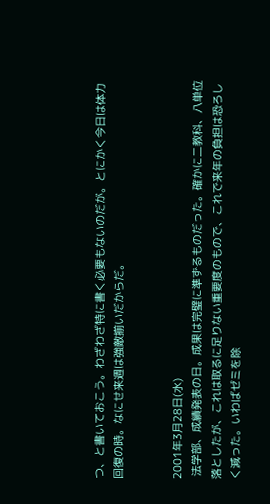つ、と書いておこう。わざわざ特に書く必要もないのだが。とにかく今日は体力回復の時。なにせ来週は強敵揃いだからだ。


2001年3月28日(水)
 法学部、成績発表の日。成果は完璧に準ずるものだった。確かに二教科、八単位落としたが、これは取るに足りない重要度のもので、これで来年の負担は恐ろしく減った。いわばゼミを除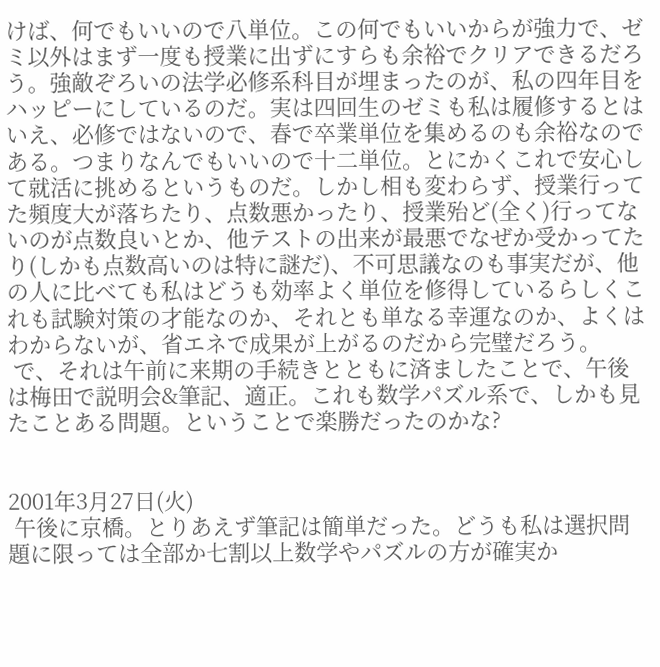けば、何でもいいので八単位。この何でもいいからが強力で、ゼミ以外はまず一度も授業に出ずにすらも余裕でクリアできるだろう。強敵ぞろいの法学必修系科目が埋まったのが、私の四年目をハッピーにしているのだ。実は四回生のゼミも私は履修するとはいえ、必修ではないので、春で卒業単位を集めるのも余裕なのである。つまりなんでもいいので十二単位。とにかくこれで安心して就活に挑めるというものだ。しかし相も変わらず、授業行ってた頻度大が落ちたり、点数悪かったり、授業殆ど(全く)行ってないのが点数良いとか、他テストの出来が最悪でなぜか受かってたり(しかも点数高いのは特に謎だ)、不可思議なのも事実だが、他の人に比べても私はどうも効率よく単位を修得しているらしくこれも試験対策の才能なのか、それとも単なる幸運なのか、よくはわからないが、省エネで成果が上がるのだから完璧だろう。
 で、それは午前に来期の手続きとともに済ましたことで、午後は梅田で説明会&筆記、適正。これも数学パズル系で、しかも見たことある問題。ということで楽勝だったのかな?


2001年3月27日(火)
 午後に京橋。とりあえず筆記は簡単だった。どうも私は選択問題に限っては全部か七割以上数学やパズルの方が確実か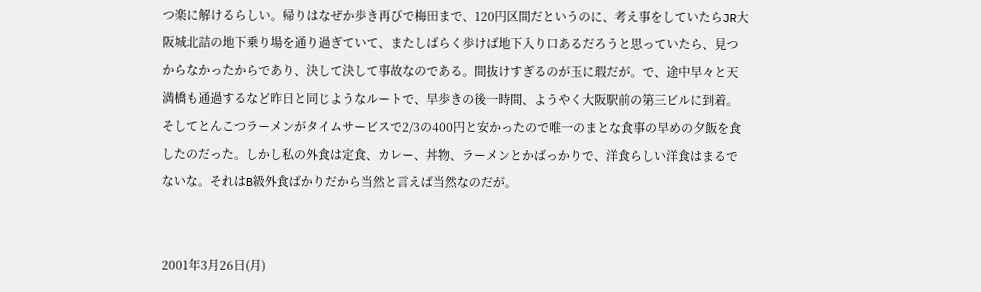つ楽に解けるらしい。帰りはなぜか歩き再びで梅田まで、120円区間だというのに、考え事をしていたらJR大阪城北詰の地下乗り場を通り過ぎていて、またしばらく歩けば地下入り口あるだろうと思っていたら、見つからなかったからであり、決して決して事故なのである。間抜けすぎるのが玉に瑕だが。で、途中早々と天満橋も通過するなど昨日と同じようなルートで、早歩きの後一時間、ようやく大阪駅前の第三ビルに到着。そしてとんこつラーメンがタイムサービスで2/3の400円と安かったので唯一のまとな食事の早めの夕飯を食したのだった。しかし私の外食は定食、カレー、丼物、ラーメンとかばっかりで、洋食らしい洋食はまるでないな。それはB級外食ばかりだから当然と言えば当然なのだが。


2001年3月26日(月)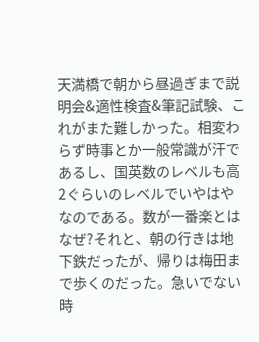天満橋で朝から昼過ぎまで説明会&適性検査&筆記試験、これがまた難しかった。相変わらず時事とか一般常識が汗であるし、国英数のレベルも高2ぐらいのレベルでいやはやなのである。数が一番楽とはなぜ?それと、朝の行きは地下鉄だったが、帰りは梅田まで歩くのだった。急いでない時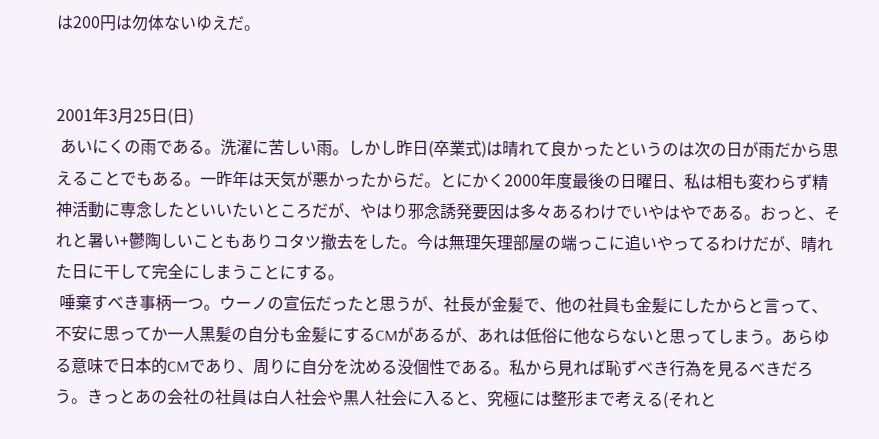は200円は勿体ないゆえだ。


2001年3月25日(日)
 あいにくの雨である。洗濯に苦しい雨。しかし昨日(卒業式)は晴れて良かったというのは次の日が雨だから思えることでもある。一昨年は天気が悪かったからだ。とにかく2000年度最後の日曜日、私は相も変わらず精神活動に専念したといいたいところだが、やはり邪念誘発要因は多々あるわけでいやはやである。おっと、それと暑い+鬱陶しいこともありコタツ撤去をした。今は無理矢理部屋の端っこに追いやってるわけだが、晴れた日に干して完全にしまうことにする。
 唾棄すべき事柄一つ。ウーノの宣伝だったと思うが、社長が金髪で、他の社員も金髪にしたからと言って、不安に思ってか一人黒髪の自分も金髪にするCMがあるが、あれは低俗に他ならないと思ってしまう。あらゆる意味で日本的CMであり、周りに自分を沈める没個性である。私から見れば恥ずべき行為を見るべきだろう。きっとあの会社の社員は白人社会や黒人社会に入ると、究極には整形まで考える(それと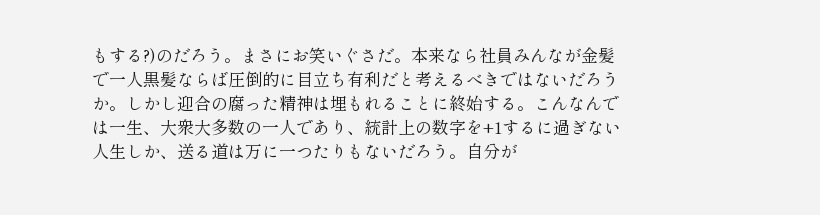もする?)のだろう。まさにお笑いぐさだ。本来なら社員みんなが金髪で一人黒髪ならば圧倒的に目立ち有利だと考えるべきではないだろうか。しかし迎合の腐った精神は埋もれることに終始する。こんなんでは一生、大衆大多数の一人であり、統計上の数字を+1するに過ぎない人生しか、送る道は万に一つたりもないだろう。自分が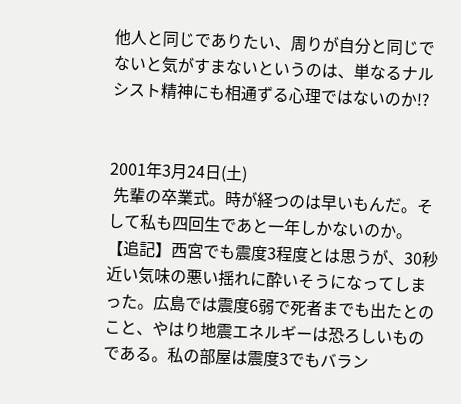他人と同じでありたい、周りが自分と同じでないと気がすまないというのは、単なるナルシスト精神にも相通ずる心理ではないのか!?


2001年3月24日(土)
 先輩の卒業式。時が経つのは早いもんだ。そして私も四回生であと一年しかないのか。
【追記】西宮でも震度3程度とは思うが、30秒近い気味の悪い揺れに酔いそうになってしまった。広島では震度6弱で死者までも出たとのこと、やはり地震エネルギーは恐ろしいものである。私の部屋は震度3でもバラン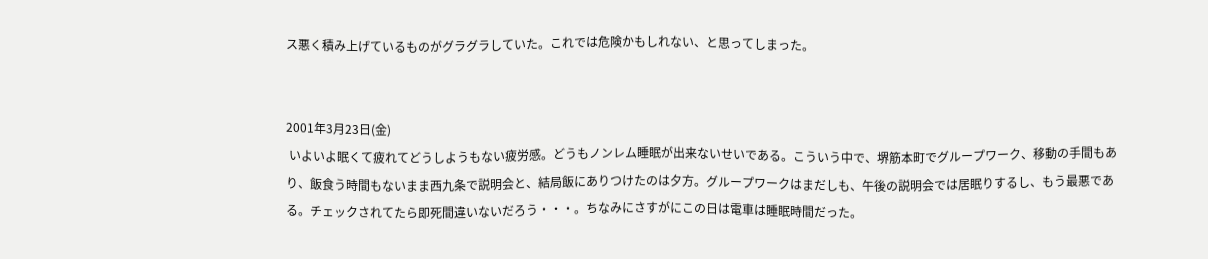ス悪く積み上げているものがグラグラしていた。これでは危険かもしれない、と思ってしまった。


2001年3月23日(金)
 いよいよ眠くて疲れてどうしようもない疲労感。どうもノンレム睡眠が出来ないせいである。こういう中で、堺筋本町でグループワーク、移動の手間もあり、飯食う時間もないまま西九条で説明会と、結局飯にありつけたのは夕方。グループワークはまだしも、午後の説明会では居眠りするし、もう最悪である。チェックされてたら即死間違いないだろう・・・。ちなみにさすがにこの日は電車は睡眠時間だった。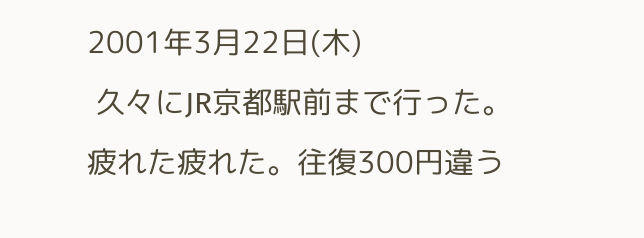2001年3月22日(木)
 久々にJR京都駅前まで行った。疲れた疲れた。往復300円違う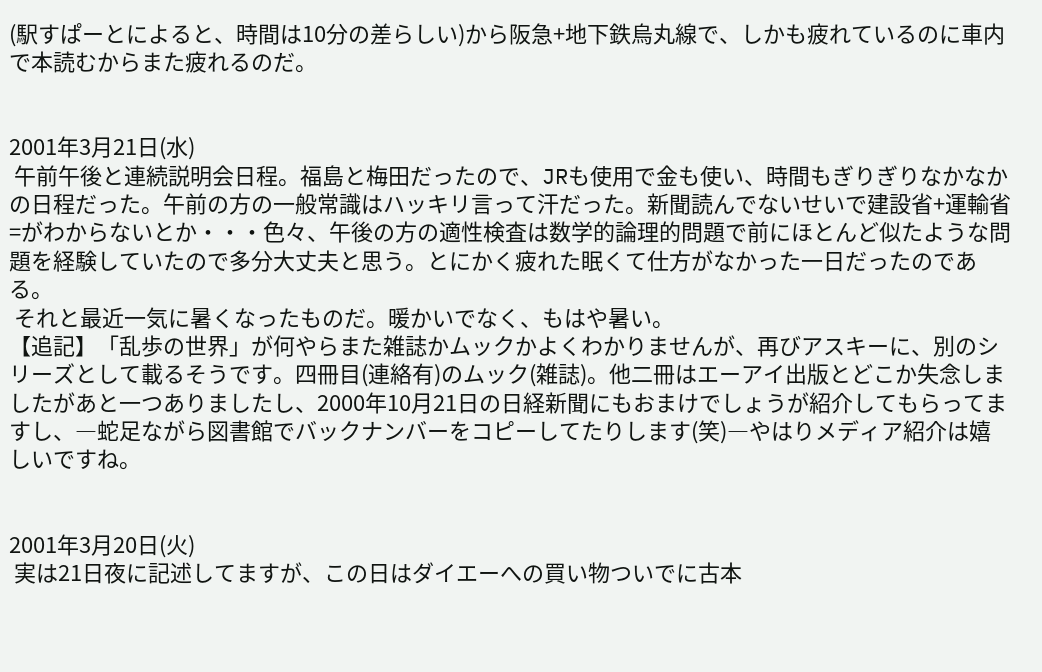(駅すぱーとによると、時間は10分の差らしい)から阪急+地下鉄烏丸線で、しかも疲れているのに車内で本読むからまた疲れるのだ。


2001年3月21日(水)
 午前午後と連続説明会日程。福島と梅田だったので、JRも使用で金も使い、時間もぎりぎりなかなかの日程だった。午前の方の一般常識はハッキリ言って汗だった。新聞読んでないせいで建設省+運輸省=がわからないとか・・・色々、午後の方の適性検査は数学的論理的問題で前にほとんど似たような問題を経験していたので多分大丈夫と思う。とにかく疲れた眠くて仕方がなかった一日だったのである。
 それと最近一気に暑くなったものだ。暖かいでなく、もはや暑い。
【追記】「乱歩の世界」が何やらまた雑誌かムックかよくわかりませんが、再びアスキーに、別のシリーズとして載るそうです。四冊目(連絡有)のムック(雑誌)。他二冊はエーアイ出版とどこか失念しましたがあと一つありましたし、2000年10月21日の日経新聞にもおまけでしょうが紹介してもらってますし、―蛇足ながら図書館でバックナンバーをコピーしてたりします(笑)―やはりメディア紹介は嬉しいですね。


2001年3月20日(火)
 実は21日夜に記述してますが、この日はダイエーへの買い物ついでに古本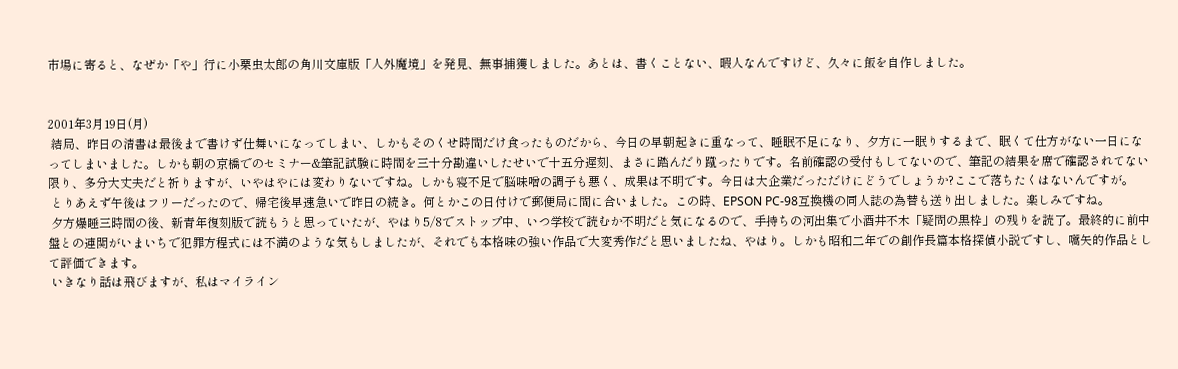市場に寄ると、なぜか「や」行に小栗虫太郎の角川文庫版「人外魔境」を発見、無事捕獲しました。あとは、書くことない、暇人なんですけど、久々に飯を自作しました。


2001年3月19日(月)
 結局、昨日の清書は最後まで書けず仕舞いになってしまい、しかもそのくせ時間だけ食ったものだから、今日の早朝起きに重なって、睡眠不足になり、夕方に一眠りするまで、眠くて仕方がない一日になってしまいました。しかも朝の京橋でのセミナー&筆記試験に時間を三十分勘違いしたせいで十五分遅刻、まさに踏んだり蹴ったりです。名前確認の受付もしてないので、筆記の結果を席で確認されてない限り、多分大丈夫だと祈りますが、いやはやには変わりないですね。しかも寝不足で脳味噌の調子も悪く、成果は不明です。今日は大企業だっただけにどうでしょうか?ここで落ちたくはないんですが。
 とりあえず午後はフリーだったので、帰宅後早速急いで昨日の続き。何とかこの日付けで郵便局に間に合いました。この時、EPSON PC-98互換機の同人誌の為替も送り出しました。楽しみですね。
 夕方爆睡三時間の後、新青年復刻版で読もうと思っていたが、やはり5/8でストップ中、いつ学校で読むか不明だと気になるので、手持ちの河出集で小酒井不木「疑問の黒枠」の残りを読了。最終的に前中盤との連関がいまいちで犯罪方程式には不満のような気もしましたが、それでも本格味の強い作品で大変秀作だと思いましたね、やはり。しかも昭和二年での創作長篇本格探偵小説ですし、嚆矢的作品として評価できます。
 いきなり話は飛びますが、私はマイライン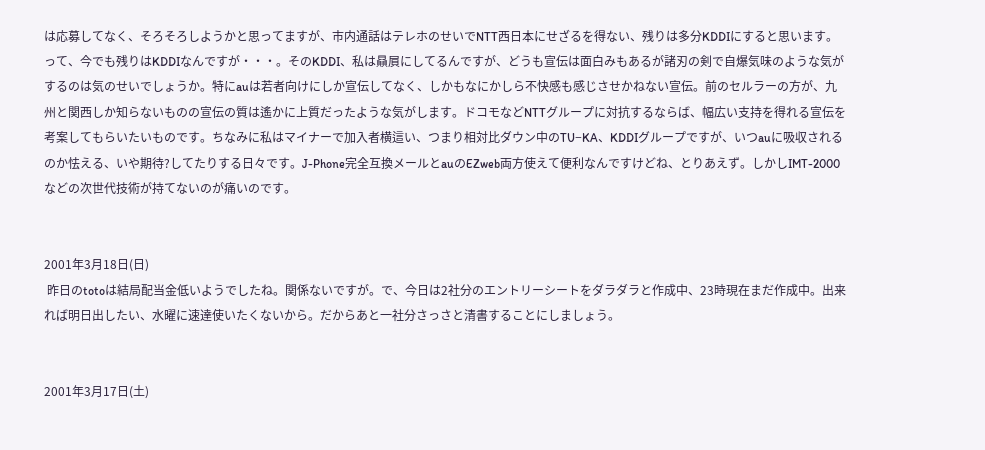は応募してなく、そろそろしようかと思ってますが、市内通話はテレホのせいでNTT西日本にせざるを得ない、残りは多分KDDIにすると思います。って、今でも残りはKDDIなんですが・・・。そのKDDI、私は贔屓にしてるんですが、どうも宣伝は面白みもあるが諸刃の剣で自爆気味のような気がするのは気のせいでしょうか。特にauは若者向けにしか宣伝してなく、しかもなにかしら不快感も感じさせかねない宣伝。前のセルラーの方が、九州と関西しか知らないものの宣伝の質は遙かに上質だったような気がします。ドコモなどNTTグループに対抗するならば、幅広い支持を得れる宣伝を考案してもらいたいものです。ちなみに私はマイナーで加入者横這い、つまり相対比ダウン中のTU−KA、KDDIグループですが、いつauに吸収されるのか怯える、いや期待?してたりする日々です。J-Phone完全互換メールとauのEZweb両方使えて便利なんですけどね、とりあえず。しかしIMT-2000などの次世代技術が持てないのが痛いのです。


2001年3月18日(日)
 昨日のtotoは結局配当金低いようでしたね。関係ないですが。で、今日は2社分のエントリーシートをダラダラと作成中、23時現在まだ作成中。出来れば明日出したい、水曜に速達使いたくないから。だからあと一社分さっさと清書することにしましょう。


2001年3月17日(土)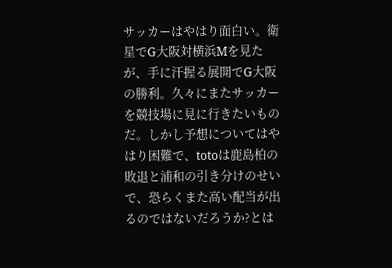サッカーはやはり面白い。衛星でG大阪対横浜Mを見たが、手に汗握る展開でG大阪の勝利。久々にまたサッカーを競技場に見に行きたいものだ。しかし予想についてはやはり困難で、totoは鹿島柏の敗退と浦和の引き分けのせいで、恐らくまた高い配当が出るのではないだろうか?とは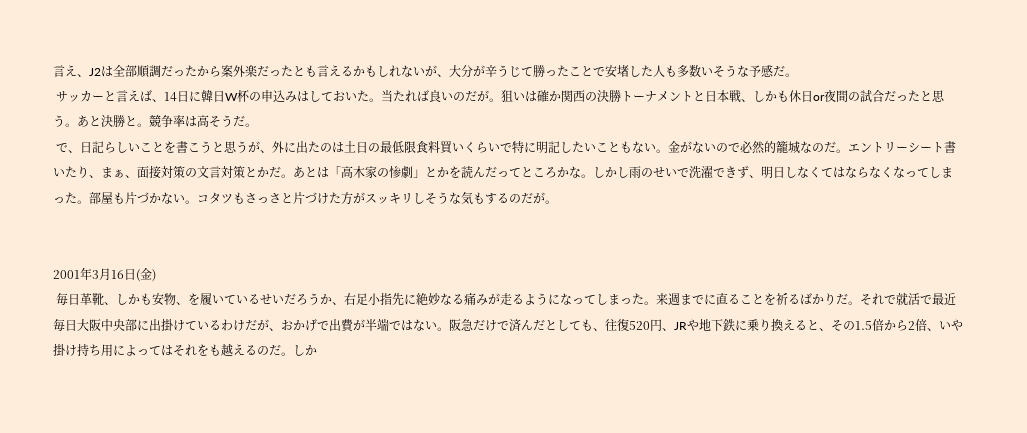言え、J2は全部順調だったから案外楽だったとも言えるかもしれないが、大分が辛うじて勝ったことで安堵した人も多数いそうな予感だ。
 サッカーと言えば、14日に韓日W杯の申込みはしておいた。当たれば良いのだが。狙いは確か関西の決勝トーナメントと日本戦、しかも休日or夜間の試合だったと思う。あと決勝と。競争率は高そうだ。
 で、日記らしいことを書こうと思うが、外に出たのは土日の最低限食料買いくらいで特に明記したいこともない。金がないので必然的籠城なのだ。エントリーシート書いたり、まぁ、面接対策の文言対策とかだ。あとは「高木家の惨劇」とかを読んだってところかな。しかし雨のせいで洗濯できず、明日しなくてはならなくなってしまった。部屋も片づかない。コタツもさっさと片づけた方がスッキリしそうな気もするのだが。


2001年3月16日(金)
 毎日革靴、しかも安物、を履いているせいだろうか、右足小指先に絶妙なる痛みが走るようになってしまった。来週までに直ることを祈るばかりだ。それで就活で最近毎日大阪中央部に出掛けているわけだが、おかげで出費が半端ではない。阪急だけで済んだとしても、往復520円、JRや地下鉄に乗り換えると、その1.5倍から2倍、いや掛け持ち用によってはそれをも越えるのだ。しか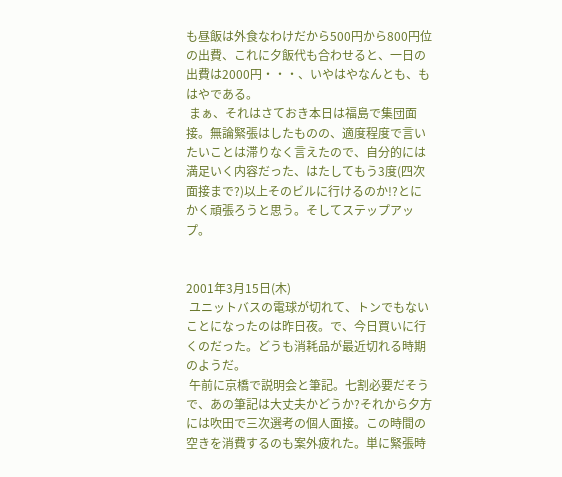も昼飯は外食なわけだから500円から800円位の出費、これに夕飯代も合わせると、一日の出費は2000円・・・、いやはやなんとも、もはやである。
 まぁ、それはさておき本日は福島で集団面接。無論緊張はしたものの、適度程度で言いたいことは滞りなく言えたので、自分的には満足いく内容だった、はたしてもう3度(四次面接まで?)以上そのビルに行けるのか!?とにかく頑張ろうと思う。そしてステップアップ。


2001年3月15日(木)
 ユニットバスの電球が切れて、トンでもないことになったのは昨日夜。で、今日買いに行くのだった。どうも消耗品が最近切れる時期のようだ。
 午前に京橋で説明会と筆記。七割必要だそうで、あの筆記は大丈夫かどうか?それから夕方には吹田で三次選考の個人面接。この時間の空きを消費するのも案外疲れた。単に緊張時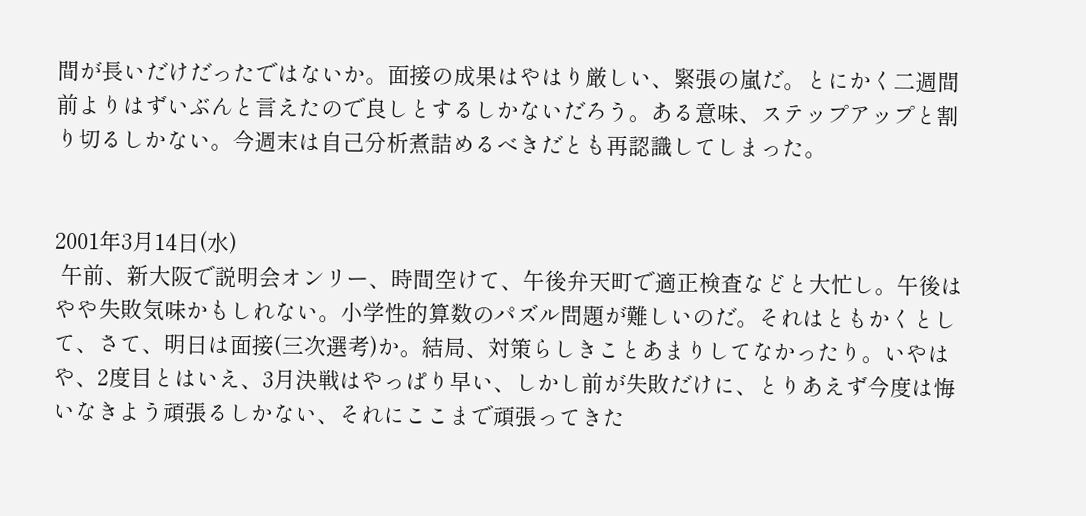間が長いだけだったではないか。面接の成果はやはり厳しい、緊張の嵐だ。とにかく二週間前よりはずいぶんと言えたので良しとするしかないだろう。ある意味、ステップアップと割り切るしかない。今週末は自己分析煮詰めるべきだとも再認識してしまった。


2001年3月14日(水)
 午前、新大阪で説明会オンリー、時間空けて、午後弁天町で適正検査などと大忙し。午後はやや失敗気味かもしれない。小学性的算数のパズル問題が難しいのだ。それはともかくとして、さて、明日は面接(三次選考)か。結局、対策らしきことあまりしてなかったり。いやはや、2度目とはいえ、3月決戦はやっぱり早い、しかし前が失敗だけに、とりあえず今度は悔いなきよう頑張るしかない、それにここまで頑張ってきた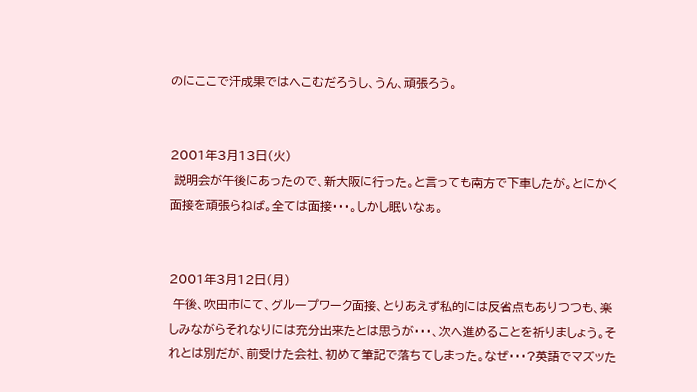のにここで汗成果ではへこむだろうし、うん、頑張ろう。


2001年3月13日(火)
 説明会が午後にあったので、新大阪に行った。と言っても南方で下車したが。とにかく面接を頑張らねば。全ては面接・・・。しかし眠いなぁ。


2001年3月12日(月)
 午後、吹田市にて、グループワーク面接、とりあえず私的には反省点もありつつも、楽しみながらそれなりには充分出来たとは思うが・・・、次へ進めることを祈りましょう。それとは別だが、前受けた会社、初めて筆記で落ちてしまった。なぜ・・・?英語でマズッた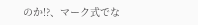のか!?、マーク式でな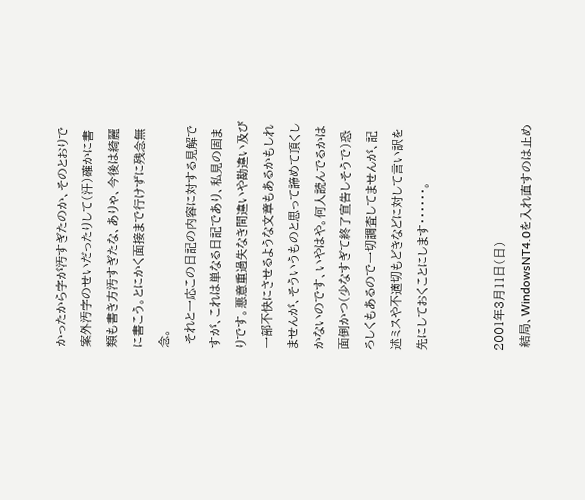かったから字が汚すぎたのか、そのとおりで案外汚字のせいだったりして(汗)確かに書類も書き方汚すぎたな、ありゃ、今後は綺麗に書こう。とにかく面接まで行けずに残念無念。
 それと一応この日記の内容に対する見解ですが、これは単なる日記であり、私見の固まりです。悪意重過失なき間違いや勘違い及び一部不快にさせるような文章もあるかもしれませんが、そういうものと思って諦めて頂くしかないのです、いやはや。何人読んでるかは面倒かつ(少なすぎて終了宣告しそうで)恐ろしくもあるので一切調査してませんが、記述ミスや不適切もどきなどに対して言い訳を先にしておくことにします・・・・・・。


2001年3月11日(日)
 結局、WindowsNT4.0を入れ直すのは止め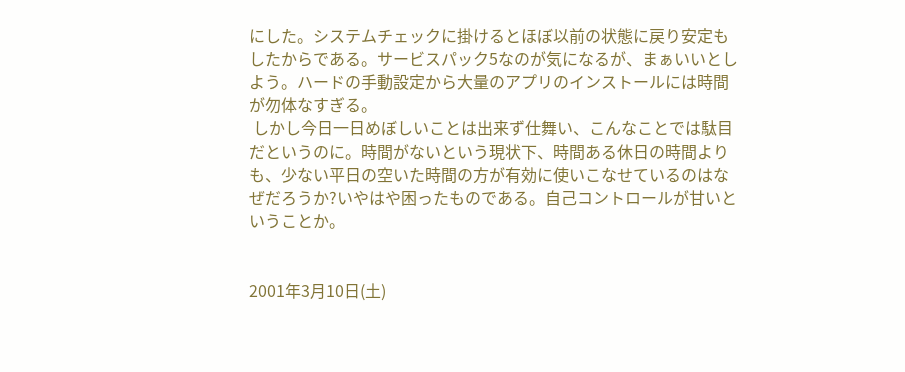にした。システムチェックに掛けるとほぼ以前の状態に戻り安定もしたからである。サービスパック5なのが気になるが、まぁいいとしよう。ハードの手動設定から大量のアプリのインストールには時間が勿体なすぎる。
 しかし今日一日めぼしいことは出来ず仕舞い、こんなことでは駄目だというのに。時間がないという現状下、時間ある休日の時間よりも、少ない平日の空いた時間の方が有効に使いこなせているのはなぜだろうか?いやはや困ったものである。自己コントロールが甘いということか。


2001年3月10日(土)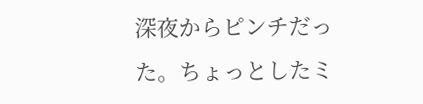深夜からピンチだった。ちょっとしたミ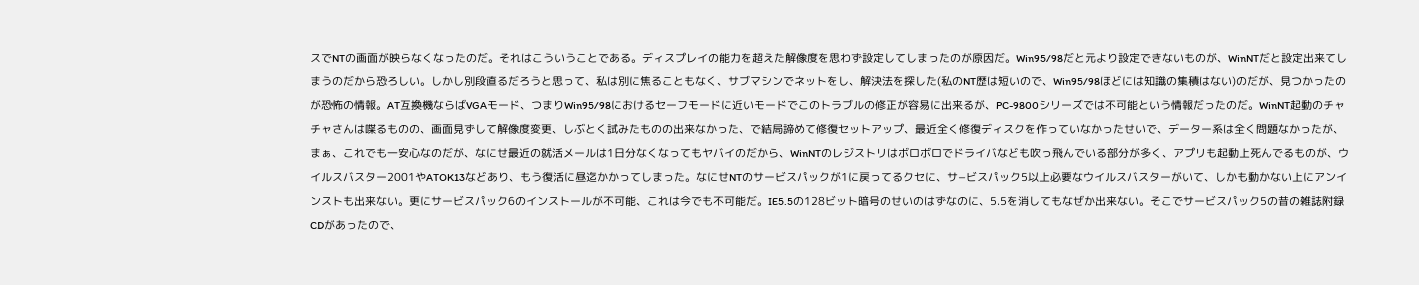スでNTの画面が映らなくなったのだ。それはこういうことである。ディスプレイの能力を超えた解像度を思わず設定してしまったのが原因だ。Win95/98だと元より設定できないものが、WinNTだと設定出来てしまうのだから恐ろしい。しかし別段直るだろうと思って、私は別に焦ることもなく、サブマシンでネットをし、解決法を探した(私のNT歴は短いので、Win95/98ほどには知識の集積はない)のだが、見つかったのが恐怖の情報。AT互換機ならばVGAモード、つまりWin95/98におけるセーフモードに近いモードでこのトラブルの修正が容易に出来るが、PC-9800シリーズでは不可能という情報だったのだ。WinNT起動のチャチャさんは喋るものの、画面見ずして解像度変更、しぶとく試みたものの出来なかった、で結局諦めて修復セットアップ、最近全く修復ディスクを作っていなかったせいで、データー系は全く問題なかったが、まぁ、これでも一安心なのだが、なにせ最近の就活メールは1日分なくなってもヤバイのだから、WinNTのレジストリはボロボロでドライバなども吹っ飛んでいる部分が多く、アプリも起動上死んでるものが、ウイルスバスター2001やATOK13などあり、もう復活に昼迄かかってしまった。なにせNTのサービスパックが1に戻ってるクセに、サ−ビスパック5以上必要なウイルスバスターがいて、しかも動かない上にアンインストも出来ない。更にサービスパック6のインストールが不可能、これは今でも不可能だ。IE5.5の128ビット暗号のせいのはずなのに、5.5を消してもなぜか出来ない。そこでサービスパック5の昔の雑誌附録CDがあったので、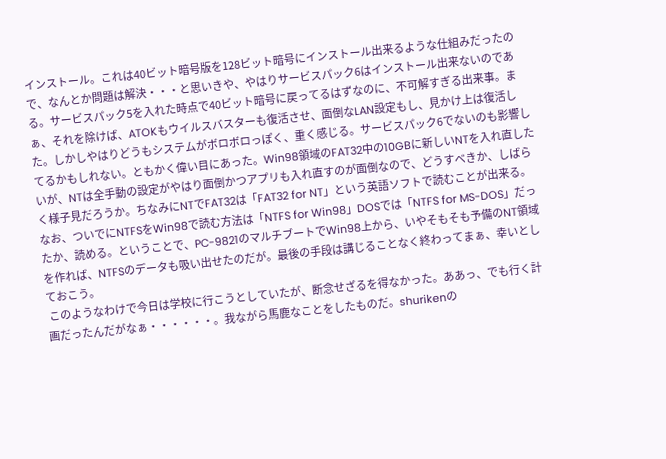インストール。これは40ビット暗号版を128ビット暗号にインストール出来るような仕組みだったので、なんとか問題は解決・・・と思いきや、やはりサービスパック6はインストール出来ないのである。サービスパック5を入れた時点で40ビット暗号に戻ってるはずなのに、不可解すぎる出来事。まぁ、それを除けば、ATOKもウイルスバスターも復活させ、面倒なLAN設定もし、見かけ上は復活した。しかしやはりどうもシステムがボロボロっぽく、重く感じる。サービスパック6でないのも影響してるかもしれない。ともかく偉い目にあった。Win98領域のFAT32中の10GBに新しいNTを入れ直したいが、NTは全手動の設定がやはり面倒かつアプリも入れ直すのが面倒なので、どうすべきか、しばらく様子見だろうか。ちなみにNTでFAT32は「FAT32 for NT」という英語ソフトで読むことが出来る。なお、ついでにNTFSをWin98で読む方法は「NTFS for Win98」DOSでは「NTFS for MS-DOS」だったか、読める。ということで、PC-9821のマルチブートでWin98上から、いやそもそも予備のNT領域を作れば、NTFSのデータも吸い出せたのだが。最後の手段は講じることなく終わってまぁ、幸いとしておこう。
 このようなわけで今日は学校に行こうとしていたが、断念せざるを得なかった。ああっ、でも行く計画だったんだがなぁ・・・・・・。我ながら馬鹿なことをしたものだ。shurikenの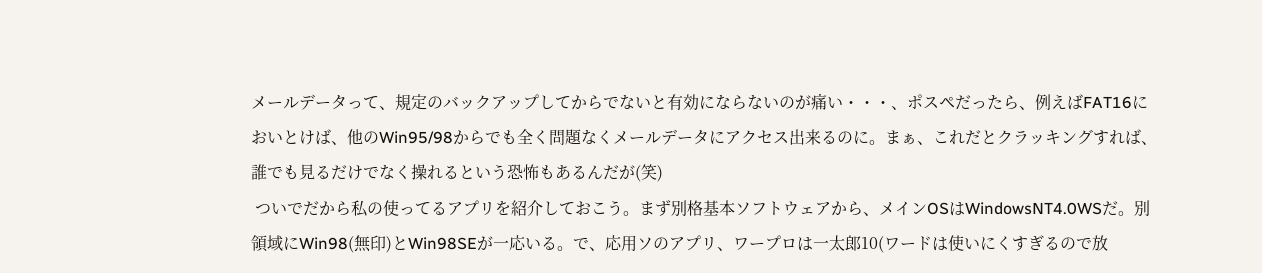メールデータって、規定のバックアップしてからでないと有効にならないのが痛い・・・、ポスペだったら、例えばFAT16においとけば、他のWin95/98からでも全く問題なくメールデータにアクセス出来るのに。まぁ、これだとクラッキングすれば、誰でも見るだけでなく操れるという恐怖もあるんだが(笑)
 ついでだから私の使ってるアプリを紹介しておこう。まず別格基本ソフトウェアから、メインOSはWindowsNT4.0WSだ。別領域にWin98(無印)とWin98SEが一応いる。で、応用ソのアプリ、ワープロは一太郎10(ワードは使いにくすぎるので放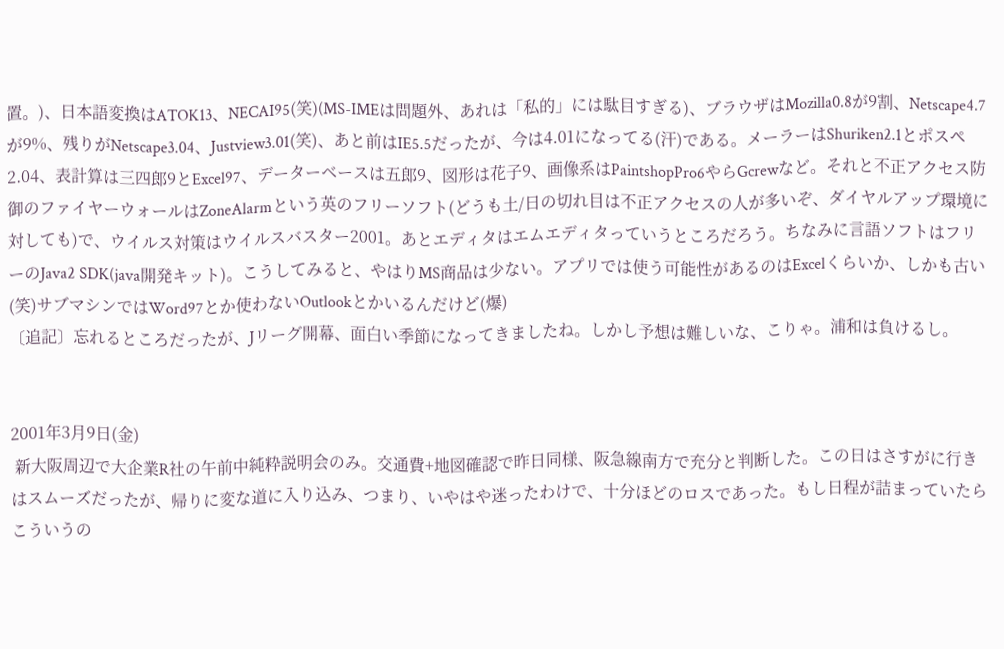置。)、日本語変換はATOK13、NECAI95(笑)(MS-IMEは問題外、あれは「私的」には駄目すぎる)、ブラウザはMozilla0.8が9割、Netscape4.7が9%、残りがNetscape3.04、Justview3.01(笑)、あと前はIE5.5だったが、今は4.01になってる(汗)である。メーラーはShuriken2.1とポスペ2.04、表計算は三四郎9とExcel97、データーベースは五郎9、図形は花子9、画像系はPaintshopPro6やらGcrewなど。それと不正アクセス防御のファイヤーウォールはZoneAlarmという英のフリーソフト(どうも土/日の切れ目は不正アクセスの人が多いぞ、ダイヤルアップ環境に対しても)で、ウイルス対策はウイルスバスター2001。あとエディタはエムエディタっていうところだろう。ちなみに言語ソフトはフリーのJava2 SDK(java開発キット)。こうしてみると、やはりMS商品は少ない。アプリでは使う可能性があるのはExcelくらいか、しかも古い(笑)サブマシンではWord97とか使わないOutlookとかいるんだけど(爆)
〔追記〕忘れるところだったが、Jリーグ開幕、面白い季節になってきましたね。しかし予想は難しいな、こりゃ。浦和は負けるし。


2001年3月9日(金)
 新大阪周辺で大企業R社の午前中純粋説明会のみ。交通費+地図確認で昨日同様、阪急線南方で充分と判断した。この日はさすがに行きはスムーズだったが、帰りに変な道に入り込み、つまり、いやはや迷ったわけで、十分ほどのロスであった。もし日程が詰まっていたらこういうの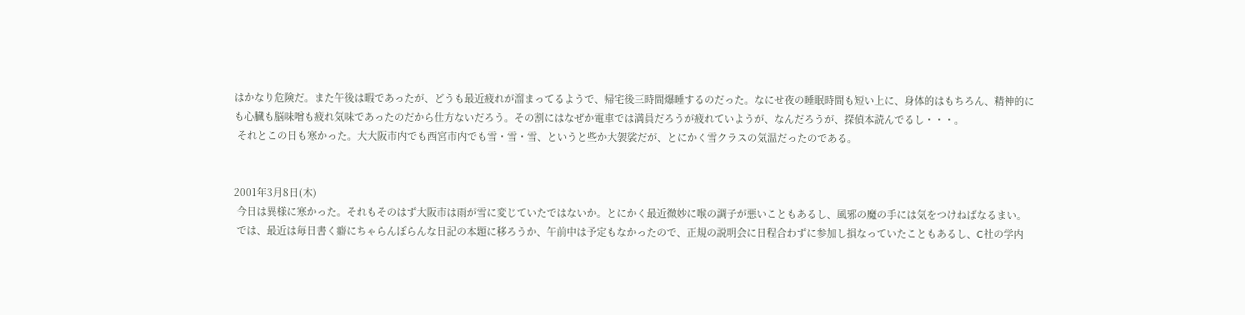はかなり危険だ。また午後は暇であったが、どうも最近疲れが溜まってるようで、帰宅後三時間爆睡するのだった。なにせ夜の睡眠時間も短い上に、身体的はもちろん、精神的にも心臓も脳味噌も疲れ気味であったのだから仕方ないだろう。その割にはなぜか電車では満員だろうが疲れていようが、なんだろうが、探偵本読んでるし・・・。
 それとこの日も寒かった。大大阪市内でも西宮市内でも雪・雪・雪、というと些か大袈裟だが、とにかく雪クラスの気温だったのである。


2001年3月8日(木)
 今日は異様に寒かった。それもそのはず大阪市は雨が雪に変じていたではないか。とにかく最近微妙に喉の調子が悪いこともあるし、風邪の魔の手には気をつけねばなるまい。
 では、最近は毎日書く癖にちゃらんぽらんな日記の本題に移ろうか、午前中は予定もなかったので、正規の説明会に日程合わずに参加し損なっていたこともあるし、C社の学内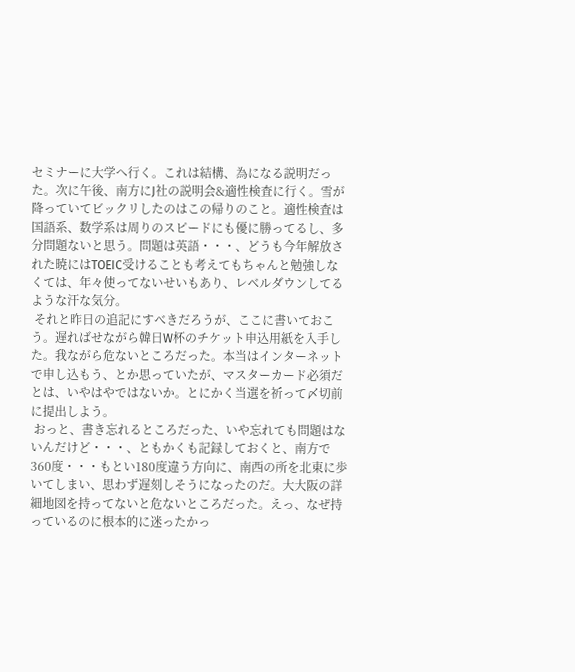セミナーに大学へ行く。これは結構、為になる説明だった。次に午後、南方にJ社の説明会&適性検査に行く。雪が降っていてビックリしたのはこの帰りのこと。適性検査は国語系、数学系は周りのスピードにも優に勝ってるし、多分問題ないと思う。問題は英語・・・、どうも今年解放された暁にはTOEIC受けることも考えてもちゃんと勉強しなくては、年々使ってないせいもあり、レベルダウンしてるような汗な気分。
 それと昨日の追記にすべきだろうが、ここに書いておこう。遅ればせながら韓日W杯のチケット申込用紙を入手した。我ながら危ないところだった。本当はインターネットで申し込もう、とか思っていたが、マスターカード必須だとは、いやはやではないか。とにかく当選を祈って〆切前に提出しよう。
 おっと、書き忘れるところだった、いや忘れても問題はないんだけど・・・、ともかくも記録しておくと、南方で360度・・・もとい180度違う方向に、南西の所を北東に歩いてしまい、思わず遅刻しそうになったのだ。大大阪の詳細地図を持ってないと危ないところだった。えっ、なぜ持っているのに根本的に迷ったかっ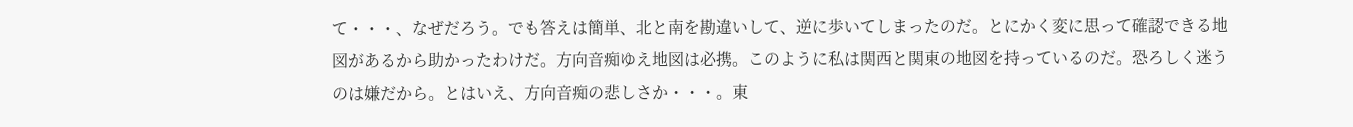て・・・、なぜだろう。でも答えは簡単、北と南を勘違いして、逆に歩いてしまったのだ。とにかく変に思って確認できる地図があるから助かったわけだ。方向音痴ゆえ地図は必携。このように私は関西と関東の地図を持っているのだ。恐ろしく迷うのは嫌だから。とはいえ、方向音痴の悲しさか・・・。東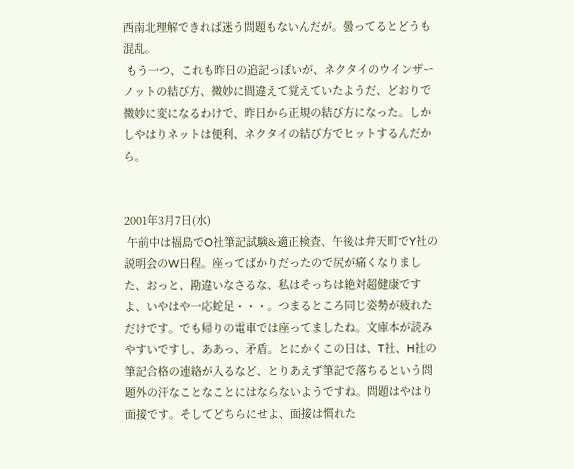西南北理解できれば迷う問題もないんだが。曇ってるとどうも混乱。
 もう一つ、これも昨日の追記っぽいが、ネクタイのウインザーノットの結び方、微妙に間違えて覚えていたようだ、どおりで微妙に変になるわけで、昨日から正規の結び方になった。しかしやはりネットは便利、ネクタイの結び方でヒットするんだから。


2001年3月7日(水)
 午前中は福島でO社筆記試験&適正検査、午後は弁天町でY社の説明会のW日程。座ってばかりだったので尻が痛くなりました、おっと、勘違いなさるな、私はそっちは絶対超健康ですよ、いやはや一応蛇足・・・。つまるところ同じ姿勢が疲れただけです。でも帰りの電車では座ってましたね。文庫本が読みやすいですし、ああっ、矛盾。とにかくこの日は、T社、H社の筆記合格の連絡が入るなど、とりあえず筆記で落ちるという問題外の汗なことなことにはならないようですね。問題はやはり面接です。そしてどちらにせよ、面接は慣れた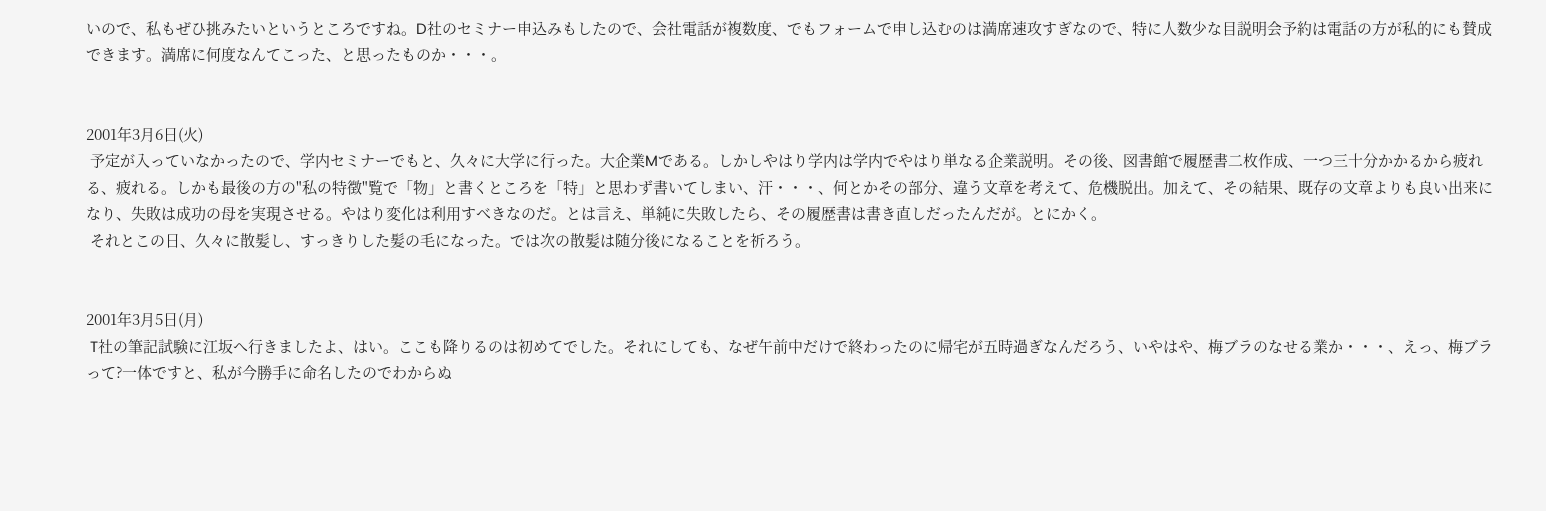いので、私もぜひ挑みたいというところですね。D社のセミナー申込みもしたので、会社電話が複数度、でもフォームで申し込むのは満席速攻すぎなので、特に人数少な目説明会予約は電話の方が私的にも賛成できます。満席に何度なんてこった、と思ったものか・・・。


2001年3月6日(火)
 予定が入っていなかったので、学内セミナーでもと、久々に大学に行った。大企業Mである。しかしやはり学内は学内でやはり単なる企業説明。その後、図書館で履歴書二枚作成、一つ三十分かかるから疲れる、疲れる。しかも最後の方の"私の特徴"覧で「物」と書くところを「特」と思わず書いてしまい、汗・・・、何とかその部分、違う文章を考えて、危機脱出。加えて、その結果、既存の文章よりも良い出来になり、失敗は成功の母を実現させる。やはり変化は利用すべきなのだ。とは言え、単純に失敗したら、その履歴書は書き直しだったんだが。とにかく。
 それとこの日、久々に散髪し、すっきりした髪の毛になった。では次の散髪は随分後になることを祈ろう。


2001年3月5日(月)
 T社の筆記試験に江坂へ行きましたよ、はい。ここも降りるのは初めてでした。それにしても、なぜ午前中だけで終わったのに帰宅が五時過ぎなんだろう、いやはや、梅ブラのなせる業か・・・、えっ、梅ブラって?一体ですと、私が今勝手に命名したのでわからぬ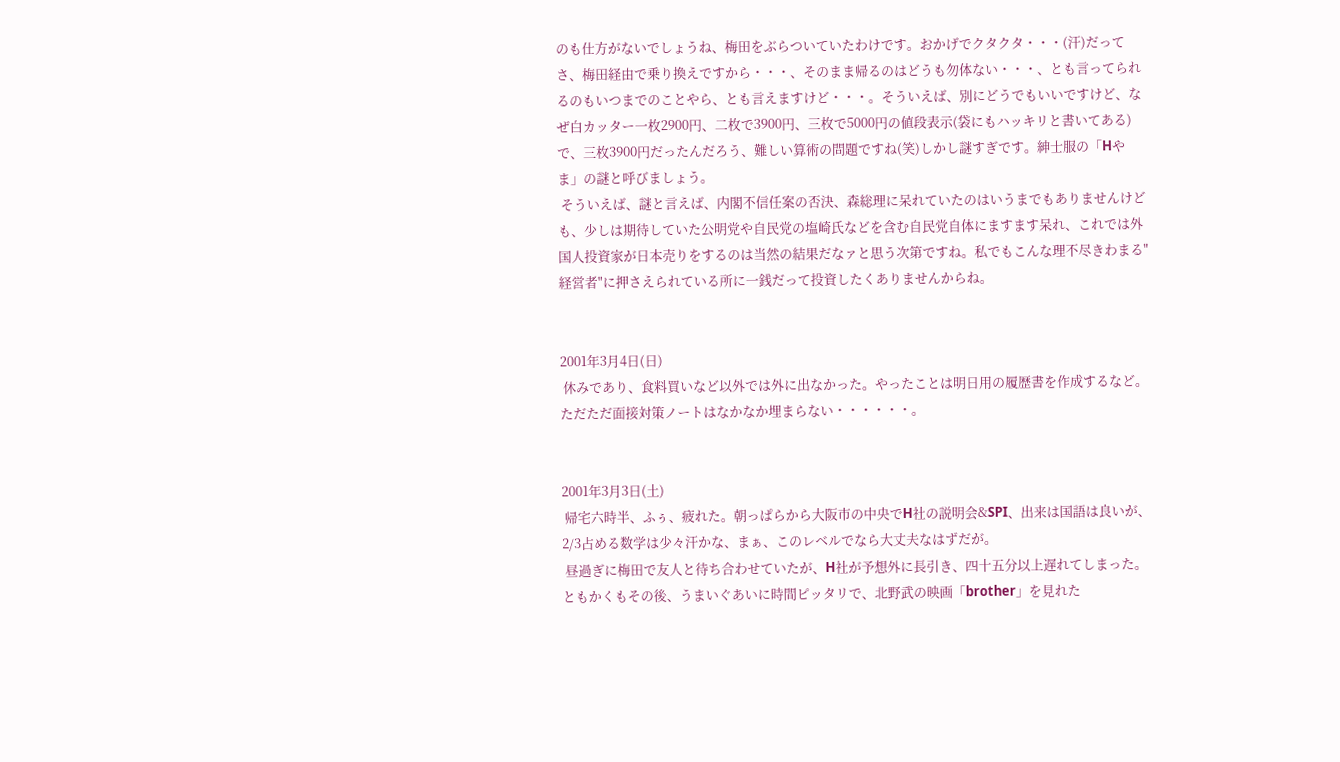のも仕方がないでしょうね、梅田をぶらついていたわけです。おかげでクタクタ・・・(汗)だってさ、梅田経由で乗り換えですから・・・、そのまま帰るのはどうも勿体ない・・・、とも言ってられるのもいつまでのことやら、とも言えますけど・・・。そういえば、別にどうでもいいですけど、なぜ白カッター一枚2900円、二枚で3900円、三枚で5000円の値段表示(袋にもハッキリと書いてある)で、三枚3900円だったんだろう、難しい算術の問題ですね(笑)しかし謎すぎです。紳士服の「Hやま」の謎と呼びましょう。
 そういえば、謎と言えば、内閣不信任案の否決、森総理に呆れていたのはいうまでもありませんけども、少しは期待していた公明党や自民党の塩崎氏などを含む自民党自体にますます呆れ、これでは外国人投資家が日本売りをするのは当然の結果だなァと思う次第ですね。私でもこんな理不尽きわまる"経営者"に押さえられている所に一銭だって投資したくありませんからね。


2001年3月4日(日)
 休みであり、食料買いなど以外では外に出なかった。やったことは明日用の履歴書を作成するなど。ただただ面接対策ノートはなかなか埋まらない・・・・・・。


2001年3月3日(土)
 帰宅六時半、ふぅ、疲れた。朝っぱらから大阪市の中央でH社の説明会&SPI、出来は国語は良いが、2/3占める数学は少々汗かな、まぁ、このレベルでなら大丈夫なはずだが。
 昼過ぎに梅田で友人と待ち合わせていたが、H社が予想外に長引き、四十五分以上遅れてしまった。ともかくもその後、うまいぐあいに時間ピッタリで、北野武の映画「brother」を見れた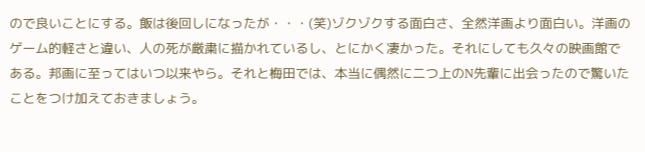ので良いことにする。飯は後回しになったが・・・(笑)ゾクゾクする面白さ、全然洋画より面白い。洋画のゲーム的軽さと違い、人の死が厳粛に描かれているし、とにかく凄かった。それにしても久々の映画館である。邦画に至ってはいつ以来やら。それと梅田では、本当に偶然に二つ上のN先輩に出会ったので驚いたことをつけ加えておきましょう。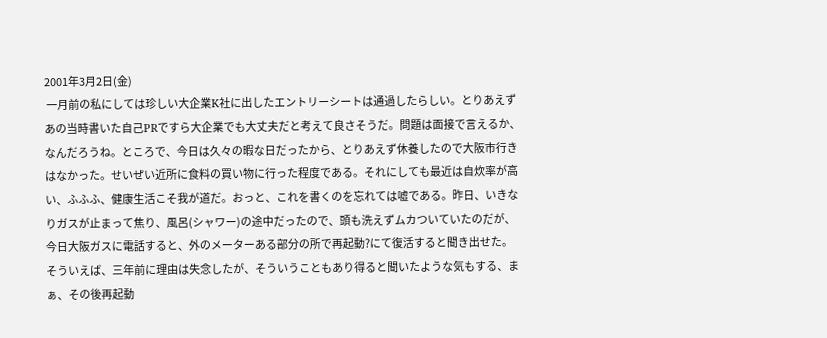2001年3月2日(金)
 一月前の私にしては珍しい大企業K社に出したエントリーシートは通過したらしい。とりあえずあの当時書いた自己PRですら大企業でも大丈夫だと考えて良さそうだ。問題は面接で言えるか、なんだろうね。ところで、今日は久々の暇な日だったから、とりあえず休養したので大阪市行きはなかった。せいぜい近所に食料の買い物に行った程度である。それにしても最近は自炊率が高い、ふふふ、健康生活こそ我が道だ。おっと、これを書くのを忘れては嘘である。昨日、いきなりガスが止まって焦り、風呂(シャワー)の途中だったので、頭も洗えずムカついていたのだが、今日大阪ガスに電話すると、外のメーターある部分の所で再起動?にて復活すると聞き出せた。そういえば、三年前に理由は失念したが、そういうこともあり得ると聞いたような気もする、まぁ、その後再起動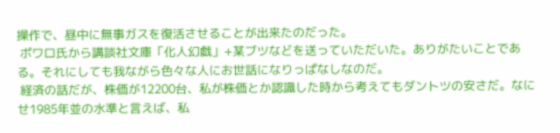操作で、昼中に無事ガスを復活させることが出来たのだった。
 ポワロ氏から講談社文庫「化人幻戯」+某ブツなどを送っていただいた。ありがたいことである。それにしても我ながら色々な人にお世話になりっぱなしなのだ。
 経済の話だが、株価が12200台、私が株価とか認識した時から考えてもダントツの安さだ。なにせ1985年並の水準と言えば、私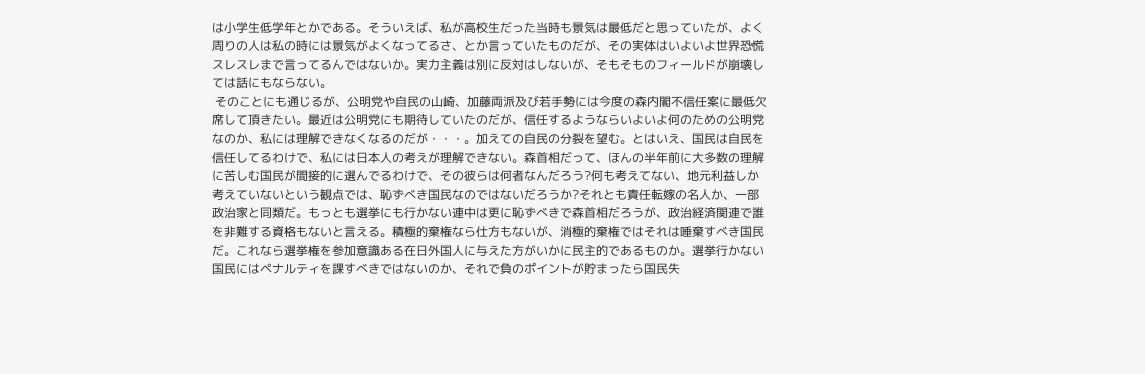は小学生低学年とかである。そういえば、私が高校生だった当時も景気は最低だと思っていたが、よく周りの人は私の時には景気がよくなってるさ、とか言っていたものだが、その実体はいよいよ世界恐慌スレスレまで言ってるんではないか。実力主義は別に反対はしないが、そもそものフィールドが崩壊しては話にもならない。
 そのことにも通じるが、公明党や自民の山崎、加藤両派及び若手勢には今度の森内閣不信任案に最低欠席して頂きたい。最近は公明党にも期待していたのだが、信任するようならいよいよ何のための公明党なのか、私には理解できなくなるのだが・・・。加えての自民の分裂を望む。とはいえ、国民は自民を信任してるわけで、私には日本人の考えが理解できない。森首相だって、ほんの半年前に大多数の理解に苦しむ国民が間接的に選んでるわけで、その彼らは何者なんだろう?何も考えてない、地元利益しか考えていないという観点では、恥ずべき国民なのではないだろうか?それとも責任転嫁の名人か、一部政治家と同類だ。もっとも選挙にも行かない連中は更に恥ずべきで森首相だろうが、政治経済関連で誰を非難する資格もないと言える。積極的棄権なら仕方もないが、消極的棄権ではそれは唾棄すべき国民だ。これなら選挙権を参加意識ある在日外国人に与えた方がいかに民主的であるものか。選挙行かない国民にはペナルティを課すべきではないのか、それで負のポイントが貯まったら国民失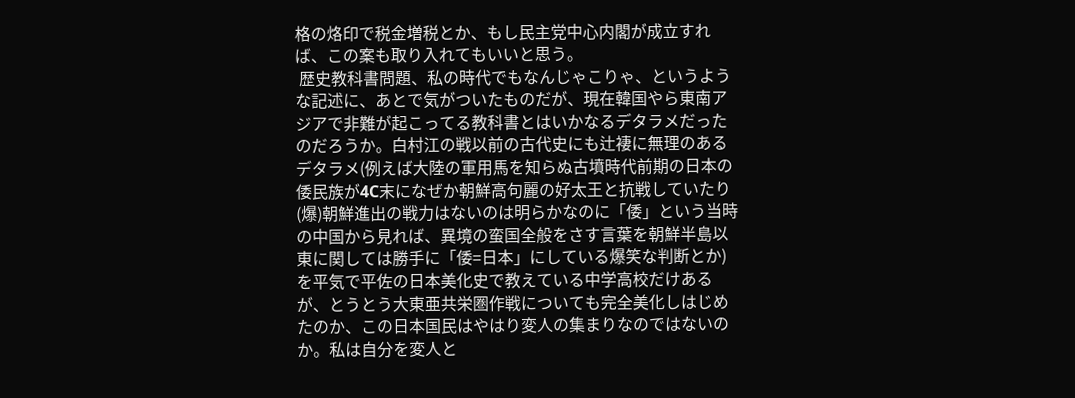格の烙印で税金増税とか、もし民主党中心内閣が成立すれば、この案も取り入れてもいいと思う。
 歴史教科書問題、私の時代でもなんじゃこりゃ、というような記述に、あとで気がついたものだが、現在韓国やら東南アジアで非難が起こってる教科書とはいかなるデタラメだったのだろうか。白村江の戦以前の古代史にも辻褄に無理のあるデタラメ(例えば大陸の軍用馬を知らぬ古墳時代前期の日本の倭民族が4C末になぜか朝鮮高句麗の好太王と抗戦していたり(爆)朝鮮進出の戦力はないのは明らかなのに「倭」という当時の中国から見れば、異境の蛮国全般をさす言葉を朝鮮半島以東に関しては勝手に「倭=日本」にしている爆笑な判断とか)を平気で平佐の日本美化史で教えている中学高校だけあるが、とうとう大東亜共栄圏作戦についても完全美化しはじめたのか、この日本国民はやはり変人の集まりなのではないのか。私は自分を変人と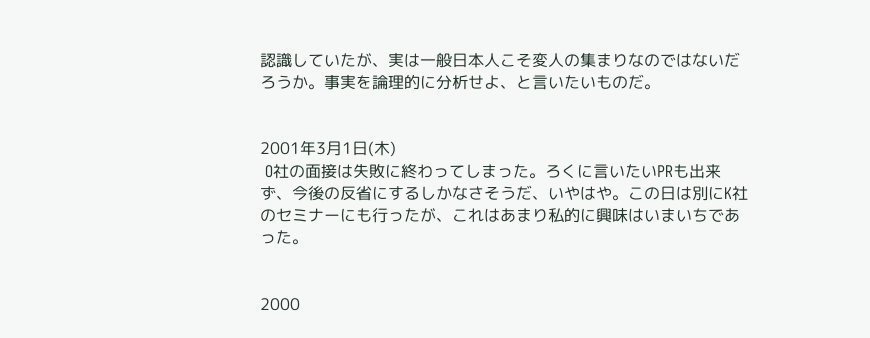認識していたが、実は一般日本人こそ変人の集まりなのではないだろうか。事実を論理的に分析せよ、と言いたいものだ。


2001年3月1日(木)
 O社の面接は失敗に終わってしまった。ろくに言いたいPRも出来ず、今後の反省にするしかなさそうだ、いやはや。この日は別にK社のセミナーにも行ったが、これはあまり私的に興味はいまいちであった。


2000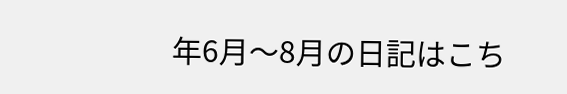年6月〜8月の日記はこち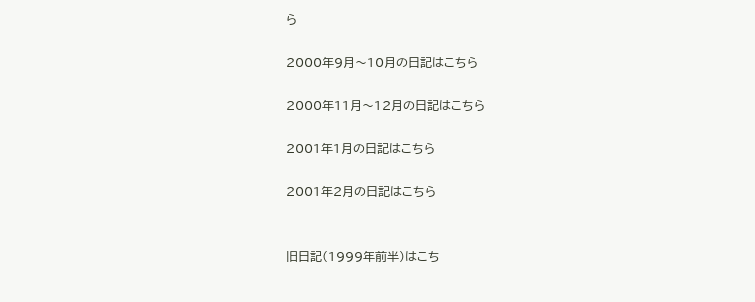ら

2000年9月〜10月の日記はこちら

2000年11月〜12月の日記はこちら

2001年1月の日記はこちら

2001年2月の日記はこちら


旧日記(1999年前半)はこち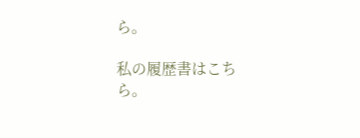ら。

私の履歴書はこちら。